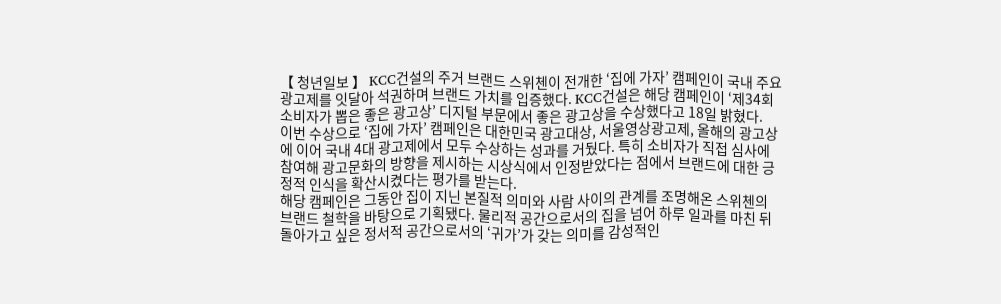【 청년일보 】 KCC건설의 주거 브랜드 스위첸이 전개한 ‘집에 가자’ 캠페인이 국내 주요 광고제를 잇달아 석권하며 브랜드 가치를 입증했다. KCC건설은 해당 캠페인이 ‘제34회 소비자가 뽑은 좋은 광고상’ 디지털 부문에서 좋은 광고상을 수상했다고 18일 밝혔다.
이번 수상으로 ‘집에 가자’ 캠페인은 대한민국 광고대상, 서울영상광고제, 올해의 광고상에 이어 국내 4대 광고제에서 모두 수상하는 성과를 거뒀다. 특히 소비자가 직접 심사에 참여해 광고문화의 방향을 제시하는 시상식에서 인정받았다는 점에서 브랜드에 대한 긍정적 인식을 확산시켰다는 평가를 받는다.
해당 캠페인은 그동안 집이 지닌 본질적 의미와 사람 사이의 관계를 조명해온 스위첸의 브랜드 철학을 바탕으로 기획됐다. 물리적 공간으로서의 집을 넘어 하루 일과를 마친 뒤 돌아가고 싶은 정서적 공간으로서의 ‘귀가’가 갖는 의미를 감성적인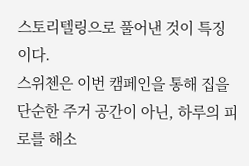스토리텔링으로 풀어낸 것이 특징이다.
스위첸은 이번 캠페인을 통해 집을 단순한 주거 공간이 아닌, 하루의 피로를 해소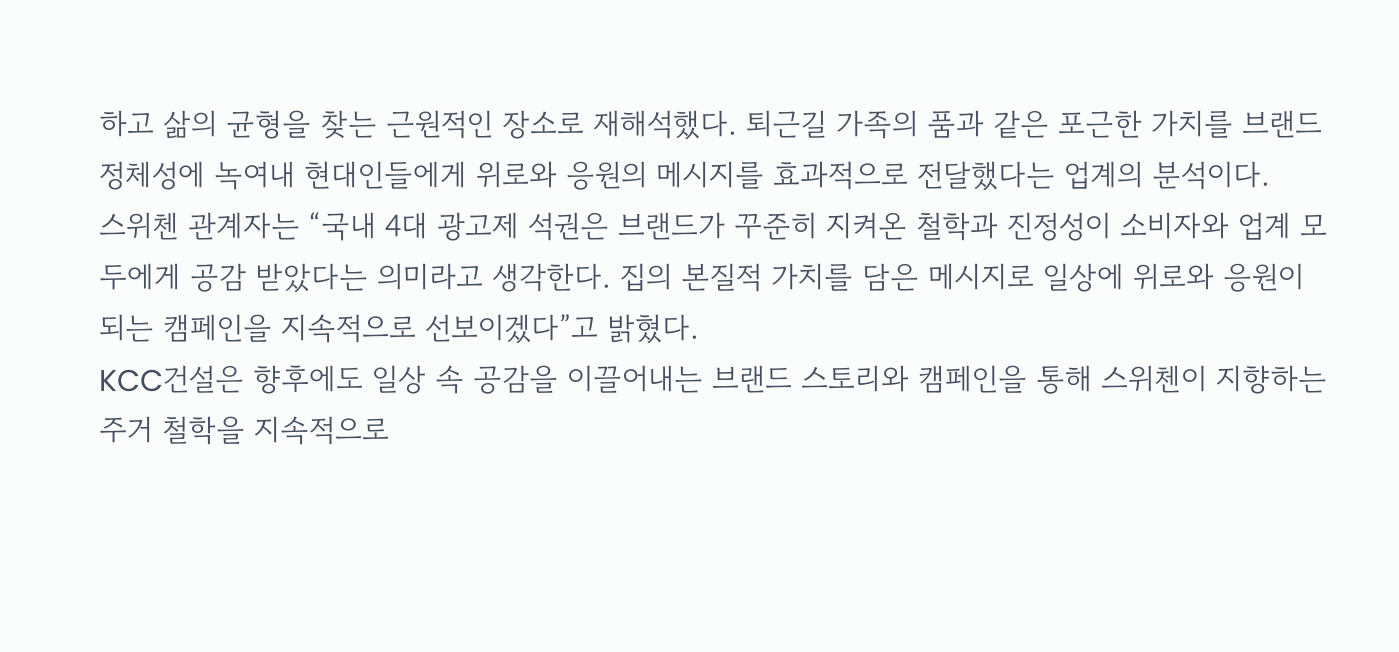하고 삶의 균형을 찾는 근원적인 장소로 재해석했다. 퇴근길 가족의 품과 같은 포근한 가치를 브랜드 정체성에 녹여내 현대인들에게 위로와 응원의 메시지를 효과적으로 전달했다는 업계의 분석이다.
스위첸 관계자는 “국내 4대 광고제 석권은 브랜드가 꾸준히 지켜온 철학과 진정성이 소비자와 업계 모두에게 공감 받았다는 의미라고 생각한다. 집의 본질적 가치를 담은 메시지로 일상에 위로와 응원이 되는 캠페인을 지속적으로 선보이겠다”고 밝혔다.
KCC건설은 향후에도 일상 속 공감을 이끌어내는 브랜드 스토리와 캠페인을 통해 스위첸이 지향하는 주거 철학을 지속적으로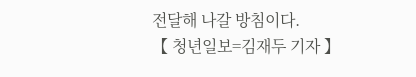전달해 나갈 방침이다.
【 청년일보=김재두 기자 】